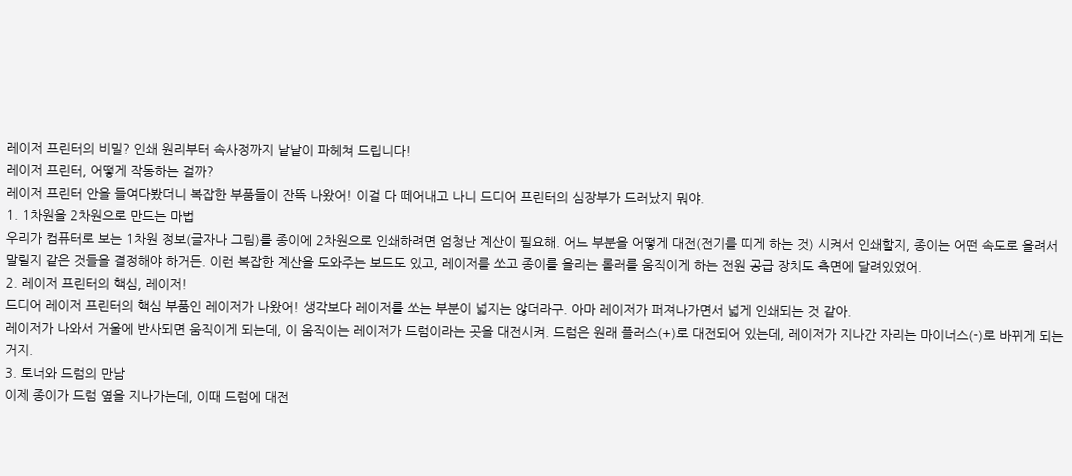레이저 프린터의 비밀? 인쇄 원리부터 속사정까지 낱낱이 파헤쳐 드립니다!
레이저 프린터, 어떻게 작동하는 걸까?
레이저 프린터 안을 들여다봤더니 복잡한 부품들이 잔뜩 나왔어! 이걸 다 떼어내고 나니 드디어 프린터의 심장부가 드러났지 뭐야.
1. 1차원을 2차원으로 만드는 마법
우리가 컴퓨터로 보는 1차원 정보(글자나 그림)를 종이에 2차원으로 인쇄하려면 엄청난 계산이 필요해. 어느 부분을 어떻게 대전(전기를 띠게 하는 것) 시켜서 인쇄할지, 종이는 어떤 속도로 올려서 말릴지 같은 것들을 결정해야 하거든. 이런 복잡한 계산을 도와주는 보드도 있고, 레이저를 쏘고 종이를 올리는 롤러를 움직이게 하는 전원 공급 장치도 측면에 달려있었어.
2. 레이저 프린터의 핵심, 레이저!
드디어 레이저 프린터의 핵심 부품인 레이저가 나왔어! 생각보다 레이저를 쏘는 부분이 넓지는 않더라구. 아마 레이저가 퍼져나가면서 넓게 인쇄되는 것 같아.
레이저가 나와서 거울에 반사되면 움직이게 되는데, 이 움직이는 레이저가 드럼이라는 곳을 대전시켜. 드럼은 원래 플러스(+)로 대전되어 있는데, 레이저가 지나간 자리는 마이너스(-)로 바뀌게 되는 거지.
3. 토너와 드럼의 만남
이제 종이가 드럼 옆을 지나가는데, 이때 드럼에 대전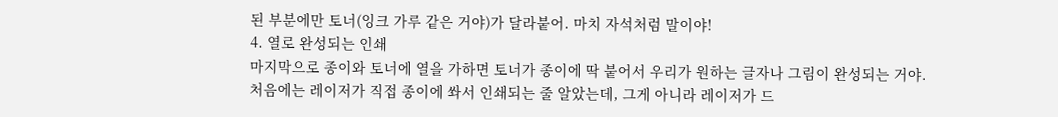된 부분에만 토너(잉크 가루 같은 거야)가 달라붙어. 마치 자석처럼 말이야!
4. 열로 완성되는 인쇄
마지막으로 종이와 토너에 열을 가하면 토너가 종이에 딱 붙어서 우리가 원하는 글자나 그림이 완성되는 거야.
처음에는 레이저가 직접 종이에 쏴서 인쇄되는 줄 알았는데, 그게 아니라 레이저가 드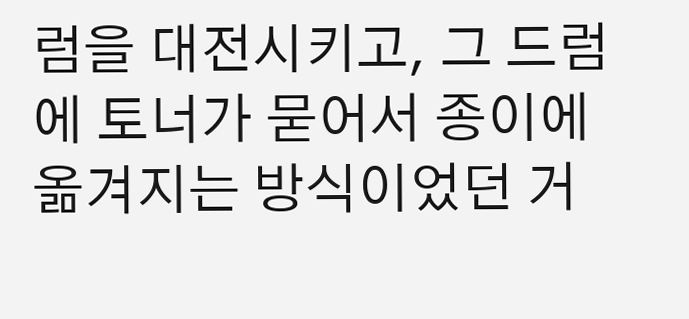럼을 대전시키고, 그 드럼에 토너가 묻어서 종이에 옮겨지는 방식이었던 거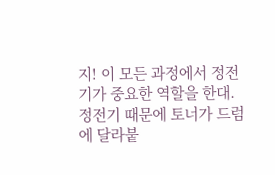지! 이 모든 과정에서 정전기가 중요한 역할을 한대. 정전기 때문에 토너가 드럼에 달라붙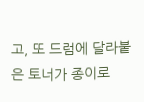고, 또 드럼에 달라붙은 토너가 종이로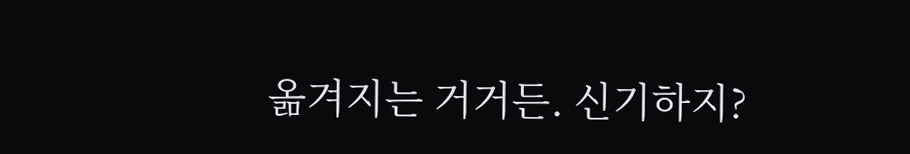옮겨지는 거거든. 신기하지?